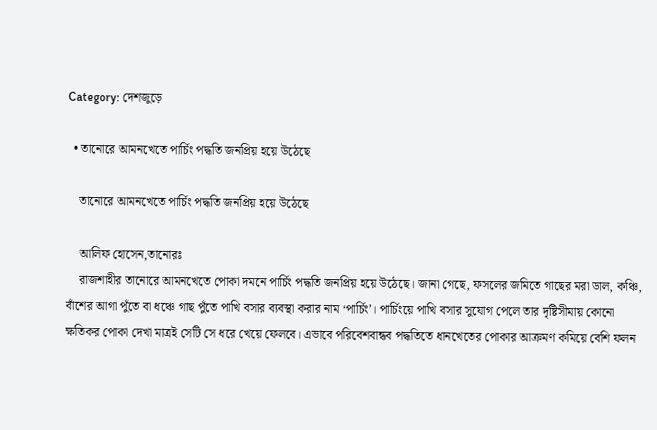Category: দেশজুড়ে

  • তানোরে আমনখেতে পার্চিং পদ্ধতি জনপ্রিয় হয়ে উঠেছে

    তানোরে আমনখেতে পার্চিং পদ্ধতি জনপ্রিয় হয়ে উঠেছে

    আলিফ হোসেন,তানোরঃ
    রাজশাহীর তানোরে আমনখেতে পোকা দমনে পার্চিং পদ্ধতি জনপ্রিয় হয়ে উঠেছে। জানা গেছে, ফসলের জমিতে গাছের মরা ডাল, কঞ্চি, বাঁশের আগা পুঁতে বা ধঞ্চে গাছ পুঁতে পাখি বসার ব্যবস্থা করার নাম ‘পার্চিং’। পার্চিংয়ে পাখি বসার সুযোগ পেলে তার দৃষ্টিসীমায় কোনো ক্ষতিকর পোকা দেখা মাত্রই সেটি সে ধরে খেয়ে ফেলবে। এভাবে পরিবেশবান্ধব পদ্ধতিতে ধানখেতের পোকার আক্রমণ কমিয়ে বেশি ফলন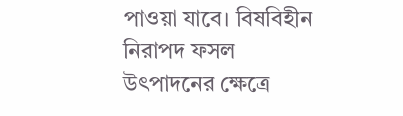পাওয়া যাবে। বিষবিহীন নিরাপদ ফসল উৎপাদনের ক্ষেত্রে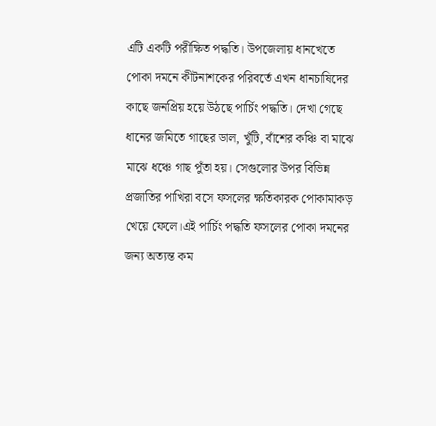এটি একটি পরীক্ষিত পদ্ধতি। উপজেলায় ধানখেতে পোকা দমনে কীটনাশকের পরিবর্তে এখন ধানচাষিদের কাছে জনপ্রিয় হয়ে উঠছে পার্চিং পদ্ধতি। দেখা গেছে ধানের জমিতে গাছের ডাল, খুঁটি, বাঁশের কঞ্চি বা মাঝে মাঝে ধঞ্চে গাছ পুঁতা হয়। সেগুলোর উপর বিভিন্ন প্রজাতির পাখিরা বসে ফসলের ক্ষতিকারক পোকামাকড় খেয়ে ফেলে।এই পার্চিং পদ্ধতি ফসলের পোকা দমনের জন্য অত্যন্ত কম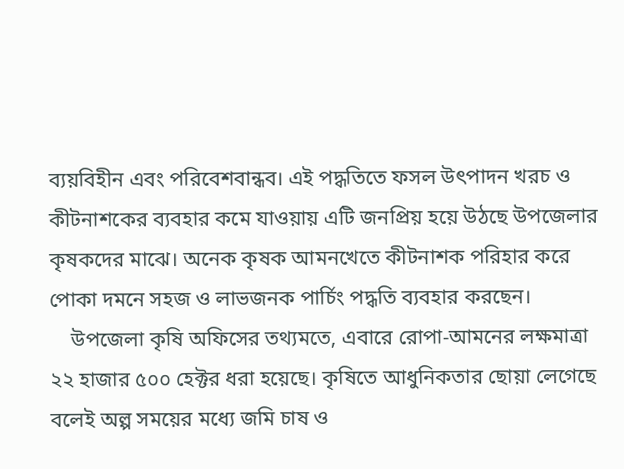ব্যয়বিহীন এবং পরিবেশবান্ধব। এই পদ্ধতিতে ফসল উৎপাদন খরচ ও কীটনাশকের ব্যবহার কমে যাওয়ায় এটি জনপ্রিয় হয়ে উঠছে উপজেলার কৃষকদের মাঝে। অনেক কৃষক আমনখেতে কীটনাশক পরিহার করে পোকা দমনে সহজ ও লাভজনক পার্চিং পদ্ধতি ব্যবহার করছেন।
    উপজেলা কৃষি অফিসের তথ্যমতে, এবারে রোপা-আমনের লক্ষমাত্রা ২২ হাজার ৫০০ হেক্টর ধরা হয়েছে। কৃষিতে আধুনিকতার ছোয়া লেগেছে বলেই অল্প সময়ের মধ্যে জমি চাষ ও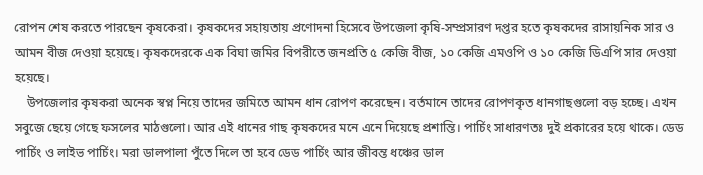রোপন শেষ করতে পারছেন কৃষকেরা। কৃষকদের সহায়তায় প্রণোদনা হিসেবে উপজেলা কৃষি-সম্প্রসারণ দপ্তর হতে কৃষকদের রাসায়নিক সার ও আমন বীজ দেওয়া হয়েছে। কৃষকদেরকে এক বিঘা জমির বিপরীতে জনপ্রতি ৫ কেজি বীজ, ১০ কেজি এমওপি ও ১০ কেজি ডিএপি সার দেওয়া হয়েছে।
    উপজেলার কৃষকরা অনেক স্বপ্ন নিয়ে তাদের জমিতে আমন ধান রোপণ করেছেন। বর্তমানে তাদের রোপণকৃত ধানগাছগুলো বড় হচ্ছে। এখন সবুজে ছেয়ে গেছে ফসলের মাঠগুলো। আর এই ধানের গাছ কৃষকদের মনে এনে দিয়েছে প্রশান্তি। পার্চিং সাধারণতঃ দুই প্রকারের হয়ে থাকে। ডেড পার্চিং ও লাইভ পার্চিং। মরা ডালপালা পুঁতে দিলে তা হবে ডেড পার্চিং আর জীবন্ত ধঞ্চের ডাল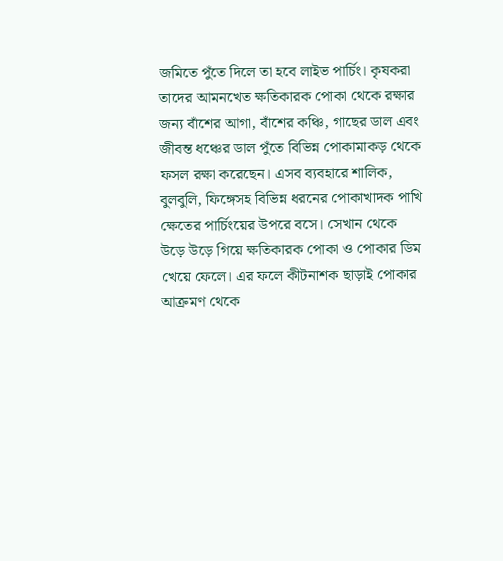জমিতে পুঁতে দিলে তা হবে লাইভ পার্চিং। কৃষকরা তাদের আমনখেত ক্ষতিকারক পোকা থেকে রক্ষার জন্য বাঁশের আগা, বাঁশের কঞ্চি, গাছের ডাল এবং জীবন্ত ধঞ্চের ডাল পুঁতে বিভিন্ন পোকামাকড় থেকে ফসল রক্ষা করেছেন। এসব ব্যবহারে শালিক, বুলবুলি, ফিঙ্গেসহ বিভিন্ন ধরনের পোকাখাদক পাখি ক্ষেতের পার্চিংয়ের উপরে বসে। সেখান থেকে উড়ে উড়ে গিয়ে ক্ষতিকারক পোকা ও পোকার ডিম খেয়ে ফেলে। এর ফলে কীটনাশক ছাড়াই পোকার আক্রমণ থেকে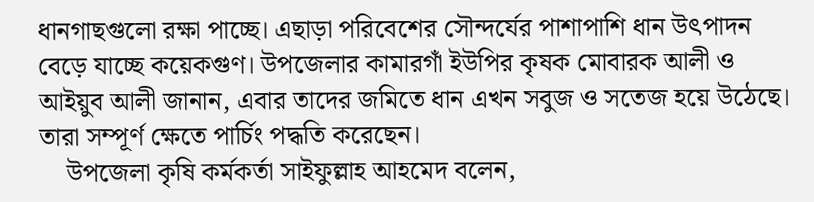ধানগাছগুলো রক্ষা পাচ্ছে। এছাড়া পরিবেশের সৌন্দর্যের পাশাপাশি ধান উৎপাদন বেড়ে যাচ্ছে কয়েকগুণ। উপজেলার কামারগাঁ ইউপির কৃষক মোবারক আলী ও আইয়ুব আলী জানান, এবার তাদের জমিতে ধান এখন সবুজ ও সতেজ হয়ে উঠেছে। তারা সম্পূর্ণ ক্ষেতে পার্চিং পদ্ধতি করেছেন।
    উপজেলা কৃষি কর্মকর্তা সাইফুল্লাহ আহমেদ বলেন,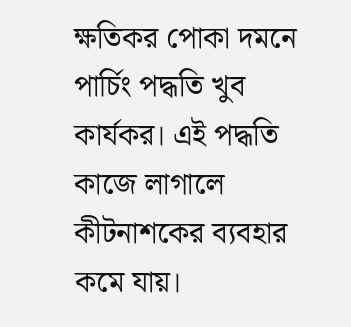ক্ষতিকর পোকা দমনে পার্চিং পদ্ধতি খুব কার্যকর। এই পদ্ধতি কাজে লাগালে কীটনাশকের ব্যবহার কমে যায়।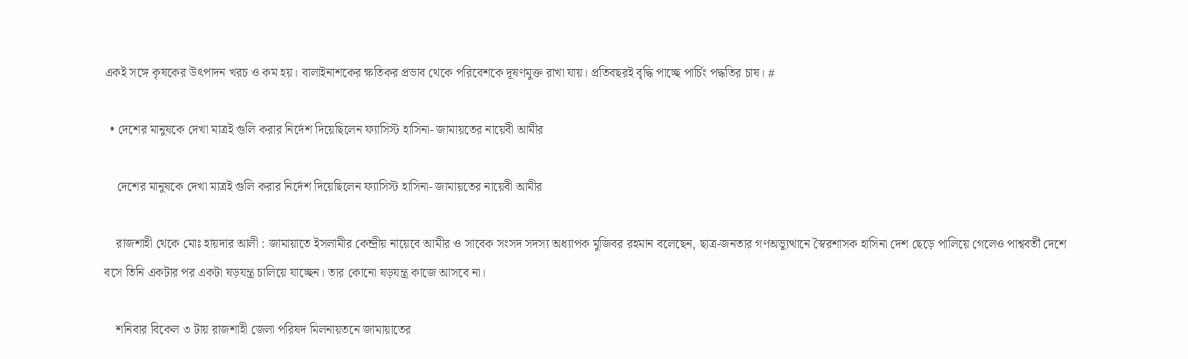একই সঙ্গে কৃষকের উৎপাদন খরচ ও কম হয়। বালাইনাশকের ক্ষতিকর প্রভাব থেকে পরিবেশকে দূষণমুক্ত রাখা যায়। প্রতিবছরই বৃদ্ধি পাচ্ছে পার্চিং পদ্ধতির চাষ। #

  • দেশের মানুষকে দেখা মাত্রই গুলি করার নির্দেশ দিয়েছিলেন ফ্যাসিস্ট হাসিনা- জামায়তের নায়েবী আমীর

    দেশের মানুষকে দেখা মাত্রই গুলি করার নির্দেশ দিয়েছিলেন ফ্যাসিস্ট হাসিনা- জামায়তের নায়েবী আমীর

    রাজশাহী থেকে মোঃ হায়দার আলী : জামায়াতে ইসলামীর কেন্দ্রীয় নায়েবে আমীর ও সাবেক সংসদ সদস্য অধ্যাপক মুজিবর রহমান বলেছেন, ছাত্র-জনতার গণঅভ্যুত্থানে স্বৈরশাসক হাসিনা দেশ ছেড়ে পালিয়ে গেলেও পাশ্ববর্তী দেশে বসে তিনি একটার পর একটা ষড়যন্ত্র চালিয়ে যাচ্ছেন। তার কোনো ষড়যন্ত্র কাজে আসবে না।

    শনিবার বিকেল ৩ টায় রাজশাহী জেলা পরিষদ মিলনায়তনে জামায়াতের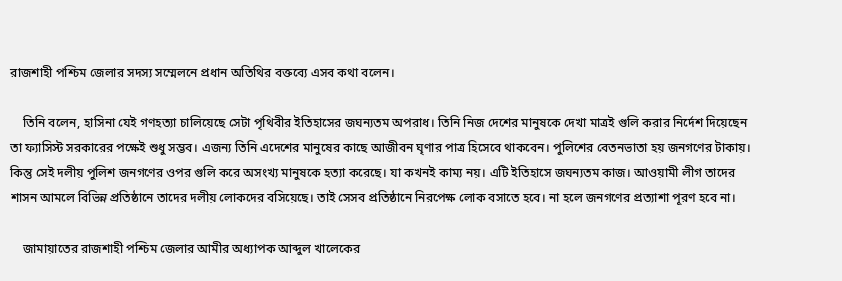রাজশাহী পশ্চিম জেলার সদস্য সম্মেলনে প্রধান অতিথির বক্তব্যে এসব কথা বলেন।

    তিনি বলেন, হাসিনা যেই গণহত্যা চালিয়েছে সেটা পৃথিবীর ইতিহাসের জঘন্যতম অপরাধ। তিনি নিজ দেশের মানুষকে দেখা মাত্রই গুলি করার নির্দেশ দিয়েছেন তা ফ্যাসিস্ট সরকারের পক্ষেই শুধু সম্ভব। এজন্য তিনি এদেশের মানুষের কাছে আজীবন ঘৃণার পাত্র হিসেবে থাকবেন। পুলিশের বেতনভাতা হয় জনগণের টাকায়। কিন্তু সেই দলীয় পুলিশ জনগণের ওপর গুলি করে অসংখ্য মানুষকে হত্যা করেছে। যা কখনই কাম্য নয়। এটি ইতিহাসে জঘন্যতম কাজ। আওয়ামী লীগ তাদের শাসন আমলে বিভিন্ন প্রতিষ্ঠানে তাদের দলীয় লোকদের বসিয়েছে। তাই সেসব প্রতিষ্ঠানে নিরপেক্ষ লোক বসাতে হবে। না হলে জনগণের প্রত্যাশা পূরণ হবে না।

    জামায়াতের রাজশাহী পশ্চিম জেলার আমীর অধ্যাপক আব্দুল খালেকের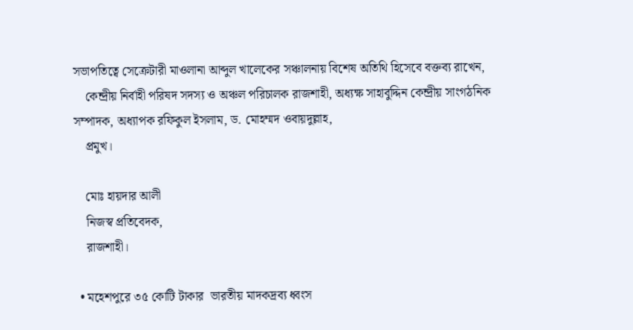সভাপতিত্বে সেক্রেটারী মাওলানা আব্দুল খালেকের সঞ্চালনায় বিশেষ অতিথি হিসেবে বক্তব্য রাখেন,
    কেন্দ্রীয় নির্বাহী পরিষদ সদস্য ও অঞ্চল পরিচালক রাজশাহী, অধ্যক্ষ সাহাবুদ্দিন কেন্দ্রীয় সাংগঠনিক সম্পাদক, অধ্যাপক রফিকুল ইসলাম, ড. মোহম্মদ ওবায়দুল্লাহ,
    প্রমুখ।

    মোঃ হায়দার আলী
    নিজস্ব প্রতিবেদক,
    রাজশাহী।

  • মহেশপুরে ৩৫ কোটি টাকার  ভারতীয় মাদকদ্রব্য ধ্বংস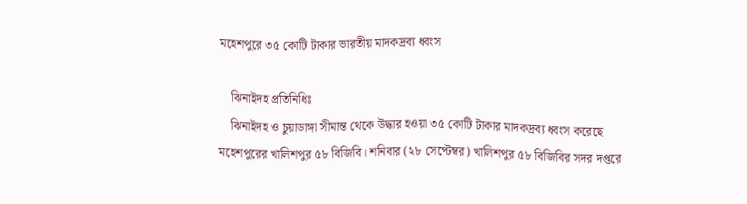মহেশপুরে ৩৫ কোটি টাকার ভারতীয় মাদকদ্রব্য ধ্বংস

    ঝিনাইদহ প্রতিনিধিঃ
    ঝিনাইদহ ও চুয়াডাঙ্গা সীমান্ত থেকে উদ্ধার হওয়া ৩৫ কোটি টাকার মাদকদ্রব্য ধ্বংস করেছে মহেশপুরের খালিশপুর ৫৮ বিজিবি। শনিবার (২৮ সেপ্টেম্বর) খালিশপুর ৫৮ বিজিবির সদর দপ্তরে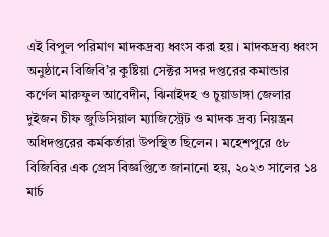এই বিপুল পরিমাণ মাদকদ্রব্য ধ্বংস করা হয়। মাদকদ্রব্য ধ্বংস অনুষ্ঠানে বিজিবি’র কুষ্টিয়া সেক্টর সদর দপ্তরের কমান্ডার কর্ণেল মারুফুল আবেদীন, ঝিনাইদহ ও চুয়াডাঙ্গা জেলার দুইজন চীফ জুডিসিয়াল ম্যাজিস্ট্রেট ও মাদক দ্রব্য নিয়ন্ত্রন অধিদপ্তরের কর্মকর্তারা উপস্থিত ছিলেন। মহেশপুরে ৫৮ বিজিবির এক প্রেস বিজ্ঞপ্তিতে জানানো হয়, ২০২৩ সালের ১৪ মার্চ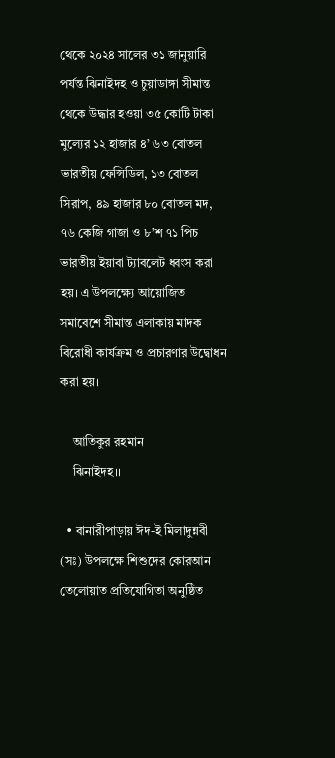থেকে ২০২৪ সালের ৩১ জানুয়ারি পর্যন্ত ঝিনাইদহ ও চুয়াডাঙ্গা সীমান্ত থেকে উদ্ধার হওয়া ৩৫ কোটি টাকা মুল্যের ১২ হাজার ৪’ ৬৩ বোতল ভারতীয় ফেন্সিডিল, ১৩ বোতল সিরাপ, ৪৯ হাজার ৮০ বোতল মদ, ৭৬ কেজি গাজা ও ৮’শ ৭১ পিচ ভারতীয় ইয়াবা ট্যাবলেট ধ্বংস করা হয়। এ উপলক্ষ্যে আয়োজিত সমাবেশে সীমান্ত এলাকায় মাদক বিরোধী কার্যক্রম ও প্রচারণার উদ্বোধন করা হয়।

    আতিকুর রহমান
    ঝিনাইদহ।।

  • বানারীপাড়ায় ঈদ-ই মিলাদুন্নবী (সঃ) উপলক্ষে শিশুদের কোরআন তেলোয়াত প্রতিযোগিতা অনুষ্ঠিত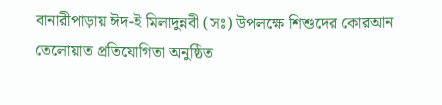বানারীপাড়ায় ঈদ-ই মিলাদুন্নবী (সঃ) উপলক্ষে শিশুদের কোরআন তেলোয়াত প্রতিযোগিতা অনুষ্ঠিত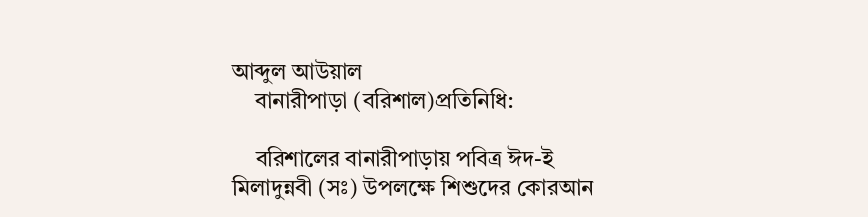আব্দুল আউয়াল
    বানারীপাড়া (বরিশাল)প্রতিনিধি:

    বরিশালের বানারীপাড়ায় পবিত্র ঈদ-ই মিলাদুন্নবী (সঃ) উপলক্ষে শিশুদের কোরআন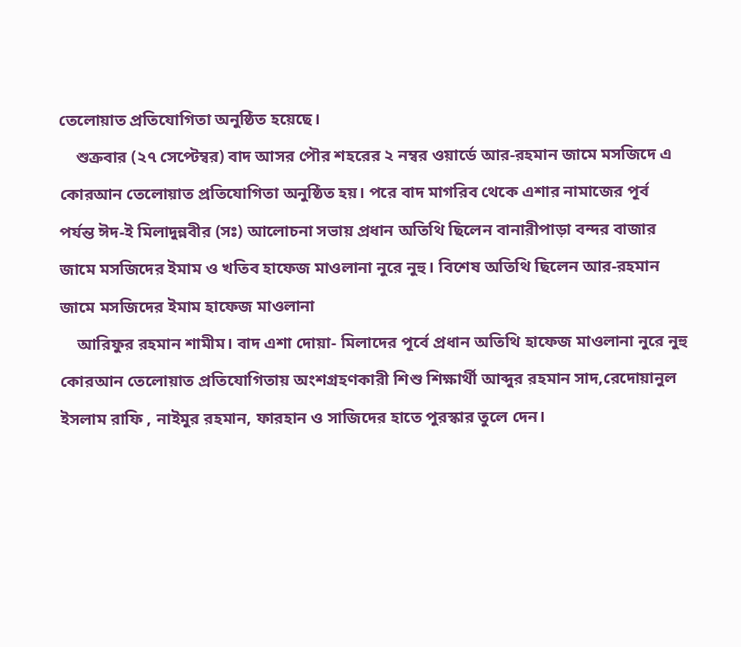তেলোয়াত প্রতিযোগিতা অনুষ্ঠিত হয়েছে।
    শুক্রবার (২৭ সেপ্টেম্বর) বাদ আসর পৌর শহরের ২ নম্বর ওয়ার্ডে আর-রহমান জামে মসজিদে এ কোরআন তেলোয়াত প্রতিযোগিতা অনুষ্ঠিত হয়। পরে বাদ মাগরিব থেকে এশার নামাজের পূর্ব পর্যন্ত ঈদ-ই মিলাদুন্নবীর (সঃ) আলোচনা সভায় প্রধান অতিথি ছিলেন বানারীপাড়া বন্দর বাজার জামে মসজিদের ইমাম ও খতিব হাফেজ মাওলানা নুরে নুহু। বিশেষ অতিথি ছিলেন আর-রহমান জামে মসজিদের ইমাম হাফেজ মাওলানা
    আরিফুর রহমান শামীম। বাদ এশা দোয়া- মিলাদের পূর্বে প্রধান অতিথি হাফেজ মাওলানা নুরে নুহু কোরআন তেলোয়াত প্রতিযোগিতায় অংশগ্রহণকারী শিশু শিক্ষার্থী আব্দুর রহমান সাদ,রেদোয়ানুল ইসলাম রাফি , নাইমুর রহমান, ফারহান ও সাজিদের হাতে পুরস্কার তুলে দেন।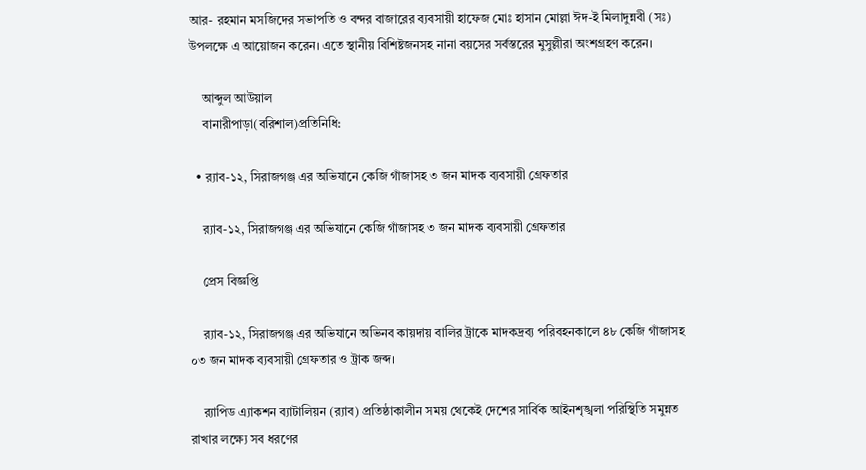আর- রহমান মসজিদের সভাপতি ও বন্দর বাজারের ব্যবসায়ী হাফেজ মোঃ হাসান মোল্লা ঈদ-ই মিলাদুন্নবী (সঃ) উপলক্ষে এ আয়োজন করেন। এতে স্থানীয় বিশিষ্টজনসহ নানা বয়সের সর্বস্তরের মুসুল্লীরা অংশগ্রহণ করেন।

    আব্দুল আউয়াল
    বানারীপাড়া(বরিশাল)প্রতিনিধি:

  • র‌্যাব-১২, সিরাজগঞ্জ এর অভিযানে কেজি গাঁজাসহ ৩ জন মাদক ব্যবসায়ী গ্রেফতার

    র‌্যাব-১২, সিরাজগঞ্জ এর অভিযানে কেজি গাঁজাসহ ৩ জন মাদক ব্যবসায়ী গ্রেফতার

    প্রেস বিজ্ঞপ্তি

    র‌্যাব-১২, সিরাজগঞ্জ এর অভিযানে অভিনব কায়দায় বালির ট্রাকে মাদকদ্রব্য পরিবহনকালে ৪৮ কেজি গাঁজাসহ ০৩ জন মাদক ব্যবসায়ী গ্রেফতার ও ট্রাক জব্দ।

    র‌্যাপিড এ্যাকশন ব্যাটালিয়ন (র‌্যাব) প্রতিষ্ঠাকালীন সময় থেকেই দেশের সার্বিক আইনশৃঙ্খলা পরিস্থিতি সমুন্নত রাখার লক্ষ্যে সব ধরণের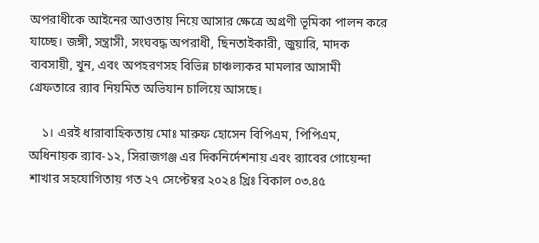অপরাধীকে আইনের আওতায় নিয়ে আসার ক্ষেত্রে অগ্রণী ভূমিকা পালন করে যাচ্ছে। জঙ্গী, সন্ত্রাসী, সংঘবদ্ধ অপরাধী, ছিনতাইকারী, জুয়ারি, মাদক ব্যবসায়ী, খুন, এবং অপহরণসহ বিভিন্ন চাঞ্চল্যকর মামলার আসামী গ্রেফতারে র‌্যাব নিয়মিত অভিযান চালিয়ে আসছে।

    ১। এরই ধারাবাহিকতায় মোঃ মারুফ হোসেন বিপিএম, পিপিএম, অধিনায়ক র‌্যাব-১২, সিরাজগঞ্জ এর দিকনির্দেশনায় এবং র‌্যাবের গোয়েন্দা শাখার সহযোগিতায় গত ২৭ সেপ্টেম্বর ২০২৪ খ্রিঃ বিকাল ০৩.৪৫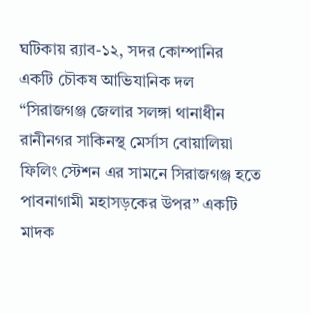ঘটিকায় র‌্যাব-১২, সদর কোম্পানির একটি চৌকষ আভিযানিক দল “সিরাজগঞ্জ জেলার সলঙ্গা থানাধীন রানীনগর সাকিনস্থ মের্সাস বোয়ালিয়া ফিলিং স্টেশন এর সামনে সিরাজগঞ্জ হতে পাবনাগামী মহাসড়কের উপর” একটি মাদক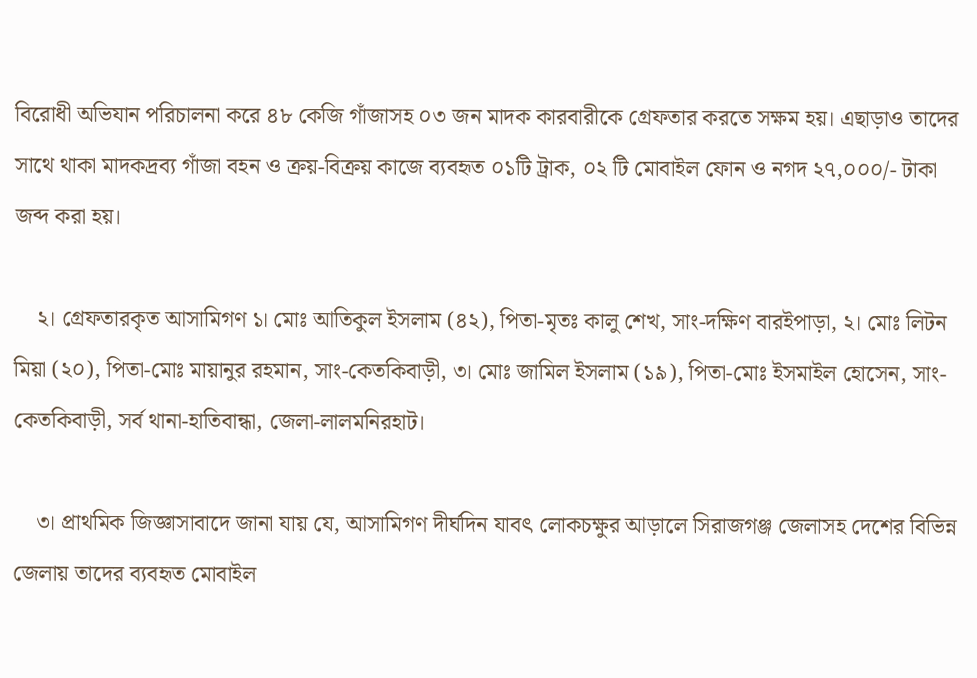বিরোধী অভিযান পরিচালনা করে ৪৮ কেজি গাঁজাসহ ০৩ জন মাদক কারবারীকে গ্রেফতার করতে সক্ষম হয়। এছাড়াও তাদের সাথে থাকা মাদকদ্রব্য গাঁজা বহন ও ক্রয়-বিক্রয় কাজে ব্যবহৃত ০১টি ট্রাক, ০২ টি মোবাইল ফোন ও নগদ ২৭,০০০/- টাকা জব্দ করা হয়।

    ২। গ্রেফতারকৃত আসামিগণ ১। মোঃ আতিকুল ইসলাম (৪২), পিতা-মৃতঃ কালু শেখ, সাং-দক্ষিণ বারইপাড়া, ২। মোঃ লিটন মিয়া (২০), পিতা-মোঃ মায়ানুর রহমান, সাং-কেতকিবাড়ী, ৩। মোঃ জামিল ইসলাম (১৯), পিতা-মোঃ ইসমাইল হোসেন, সাং-কেতকিবাড়ী, সর্ব থানা-হাতিবান্ধা, জেলা-লালমনিরহাট।

    ৩। প্রাথমিক জিজ্ঞাসাবাদে জানা যায় যে, আসামিগণ দীর্ঘদিন যাবৎ লোকচক্ষুর আড়ালে সিরাজগঞ্জ জেলাসহ দেশের বিভিন্ন জেলায় তাদের ব্যবহৃত মোবাইল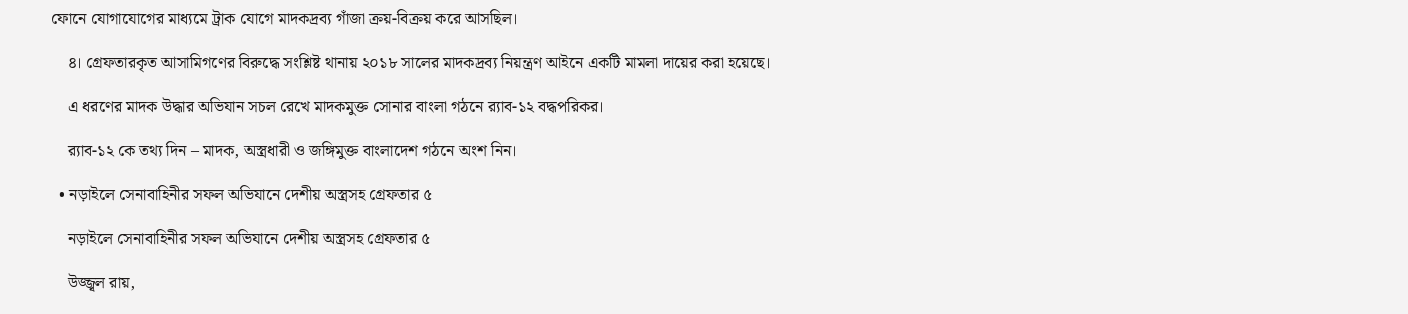ফোনে যোগাযোগের মাধ্যমে ট্রাক যোগে মাদকদ্রব্য গাঁজা ক্রয়-বিক্রয় করে আসছিল।

    ৪। গ্রেফতারকৃত আসামিগণের বিরুদ্ধে সংশ্লিষ্ট থানায় ২০১৮ সালের মাদকদ্রব্য নিয়ন্ত্রণ আইনে একটি মামলা দায়ের করা হয়েছে।

    এ ধরণের মাদক উদ্ধার অভিযান সচল রেখে মাদকমুক্ত সোনার বাংলা গঠনে র‌্যাব-১২ বদ্ধপরিকর।

    র‌্যাব-১২ কে তথ্য দিন – মাদক, অস্ত্রধারী ও জঙ্গিমুক্ত বাংলাদেশ গঠনে অংশ নিন।

  • নড়াইলে সেনাবাহিনীর সফল অভিযানে দেশীয় অস্ত্রসহ গ্রেফতার ৫

    নড়াইলে সেনাবাহিনীর সফল অভিযানে দেশীয় অস্ত্রসহ গ্রেফতার ৫

    উজ্জ্বল রায়,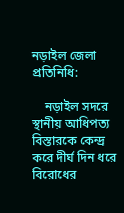নড়াইল জেলা প্রতিনিধি:

    নড়াইল সদরে স্থানীয় আধিপত্য বিস্তারকে কেন্দ্র করে দীর্ঘ দিন ধরে বিরোধের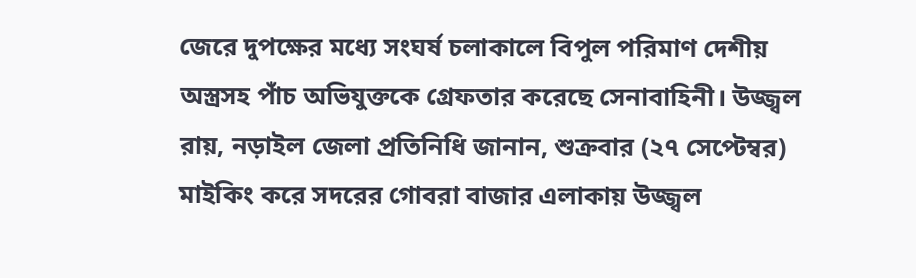জেরে দুপক্ষের মধ্যে সংঘর্ষ চলাকালে বিপুল পরিমাণ দেশীয় অস্ত্রসহ পাঁচ অভিযুক্তকে গ্রেফতার করেছে সেনাবাহিনী। উজ্জ্বল রায়, নড়াইল জেলা প্রতিনিধি জানান, শুক্রবার (২৭ সেপ্টেম্বর) মাইকিং করে সদরের গোবরা বাজার এলাকায় উজ্জ্বল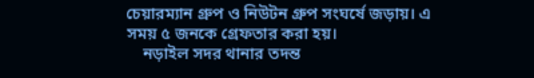চেয়ারম্যান গ্রুপ ও নিউটন গ্রুপ সংঘর্ষে জড়ায়। এ সময় ৫ জনকে গ্রেফতার করা হয়।
    নড়াইল সদর থানার তদন্ত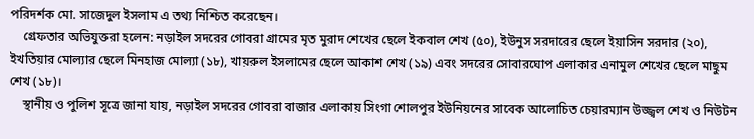পরিদর্শক মো. সাজেদুল ইসলাম এ তথ্য নিশ্চিত করেছেন।
    গ্রেফতার অভিযুক্তরা হলেন: নড়াইল সদরের গোবরা গ্রামের মৃত মুরাদ শেখের ছেলে ইকবাল শেখ (৫০), ইউনুস সরদারের ছেলে ইয়াসিন সরদার (২০), ইখতিয়ার মোল্যার ছেলে মিনহাজ মোল্যা (১৮), খায়রুল ইসলামের ছেলে আকাশ শেখ (১৯) এবং সদরের সোবারঘোপ এলাকার এনামুল শেখের ছেলে মাছুম শেখ (১৮)।
    স্থানীয় ও পুলিশ সূত্রে জানা যায়, নড়াইল সদরের গোবরা বাজার এলাকায় সিংগা শোলপুর ইউনিয়নের সাবেক আলোচিত চেয়ারম্যান উজ্জ্বল শেখ ও নিউটন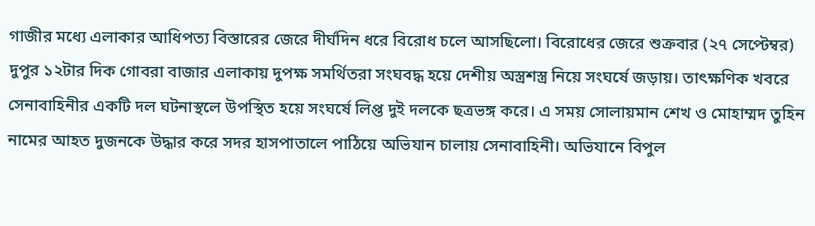গাজীর মধ্যে এলাকার আধিপত্য বিস্তারের জেরে দীর্ঘদিন ধরে বিরোধ চলে আসছিলো। বিরোধের জেরে শুক্রবার (২৭ সেপ্টেম্বর) দুপুর ১২টার দিক গোবরা বাজার এলাকায় দুপক্ষ সমর্থিতরা সংঘবদ্ধ হয়ে দেশীয় অস্ত্রশস্ত্র নিয়ে সংঘর্ষে জড়ায়। তাৎক্ষণিক খবরে সেনাবাহিনীর একটি দল ঘটনাস্থলে উপস্থিত হয়ে সংঘর্ষে লিপ্ত দুই দলকে ছত্রভঙ্গ করে। এ সময় সোলায়মান শেখ ও মোহাম্মদ তুহিন নামের আহত দুজনকে উদ্ধার করে সদর হাসপাতালে পাঠিয়ে অভিযান চালায় সেনাবাহিনী। অভিযানে বিপুল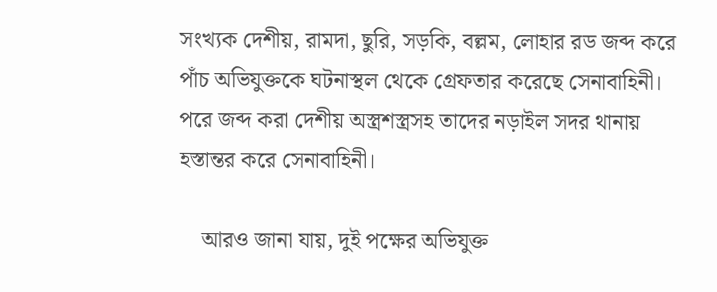সংখ্যক দেশীয়, রামদা, ছুরি, সড়কি, বল্লম, লোহার রড জব্দ করে পাঁচ অভিযুক্তকে ঘটনাস্থল থেকে গ্রেফতার করেছে সেনাবাহিনী। পরে জব্দ করা দেশীয় অস্ত্রশস্ত্রসহ তাদের নড়াইল সদর থানায় হস্তান্তর করে সেনাবাহিনী।

    আরও জানা যায়, দুই পক্ষের অভিযুক্ত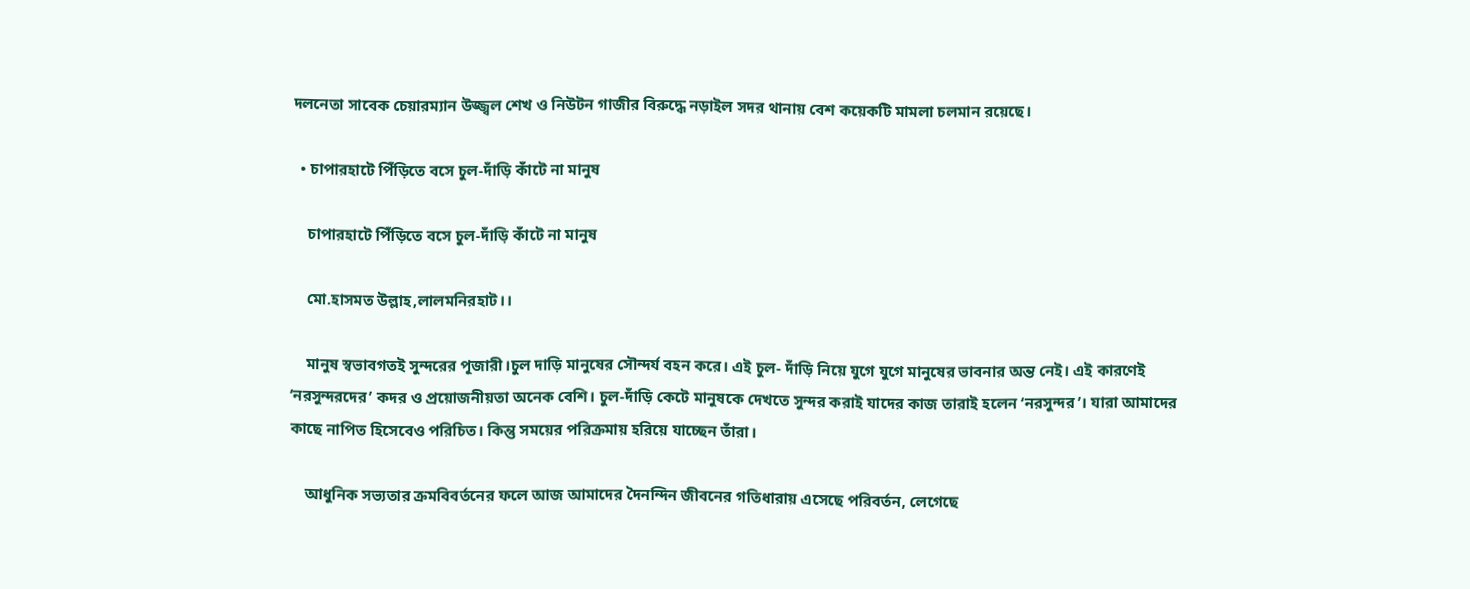দলনেতা সাবেক চেয়ারম্যান উজ্জ্বল শেখ ও নিউটন গাজীর বিরুদ্ধে নড়াইল সদর থানায় বেশ কয়েকটি মামলা চলমান রয়েছে।

  • চাপারহাটে পিঁড়িতে বসে চুল-দাঁড়ি কাঁটে না মানুষ

    চাপারহাটে পিঁড়িতে বসে চুল-দাঁড়ি কাঁটে না মানুষ

    মো.হাসমত উল্লাহ,লালমনিরহাট।।

    মানুষ স্বভাবগতই সুন্দরের পূজারী।চুল দাড়ি মানুষের সৌন্দর্য বহন করে। এই চুল- দাঁড়ি নিয়ে যুগে যুগে মানুষের ভাবনার অন্ত নেই। এই কারণেই ‘নরসুন্দরদের’ কদর ও প্রয়োজনীয়তা অনেক বেশি। চুল-দাঁড়ি কেটে মানুষকে দেখতে সুন্দর করাই যাদের কাজ তারাই হলেন ‘নরসুন্দর’। যারা আমাদের কাছে নাপিত হিসেবেও পরিচিত। কিন্তু সময়ের পরিক্রমায় হরিয়ে যাচ্ছেন তাঁরা।

    আধুনিক সভ্যতার ক্রমবিবর্তনের ফলে আজ আমাদের দৈনন্দিন জীবনের গতিধারায় এসেছে পরিবর্তন, লেগেছে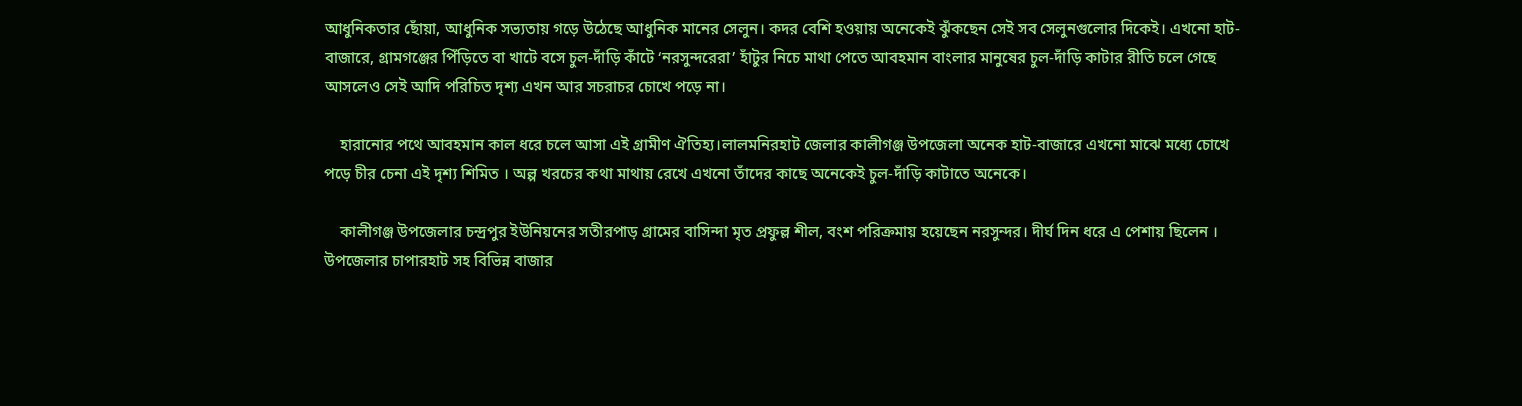আধুনিকতার ছোঁয়া, আধুনিক সভ্যতায় গড়ে উঠেছে আধুনিক মানের সেলুন। কদর বেশি হওয়ায় অনেকেই ঝুঁকছেন সেই সব সেলুনগুলোর দিকেই। এখনো হাট-বাজারে, গ্রামগঞ্জের পিঁড়িতে বা খাটে বসে চুল-দাঁড়ি কাঁটে ‘নরসুন্দরেরা’ হাঁটুর নিচে মাথা পেতে আবহমান বাংলার মানুষের চুল-দাঁড়ি কাটার রীতি চলে গেছে আসলেও সেই আদি পরিচিত দৃশ্য এখন আর সচরাচর চোখে পড়ে না।

    হারানোর পথে আবহমান কাল ধরে চলে আসা এই গ্রামীণ ঐতিহ্য।লালমনিরহাট জেলার কালীগঞ্জ উপজেলা অনেক হাট-বাজারে এখনো মাঝে মধ্যে চোখে পড়ে চীর চেনা এই দৃশ্য শিমিত । অল্প খরচের কথা মাথায় রেখে এখনো তাঁদের কাছে অনেকেই চুল-দাঁড়ি কাটাতে অনেকে।

    কালীগঞ্জ উপজেলার চন্দ্রপুর ইউনিয়নের সতীরপাড় গ্রামের বাসিন্দা মৃত প্রফুল্ল শীল, বংশ পরিক্রমায় হয়েছেন নরসুন্দর। দীর্ঘ দিন ধরে এ পেশায় ছিলেন । উপজেলার চাপারহাট সহ বিভিন্ন বাজার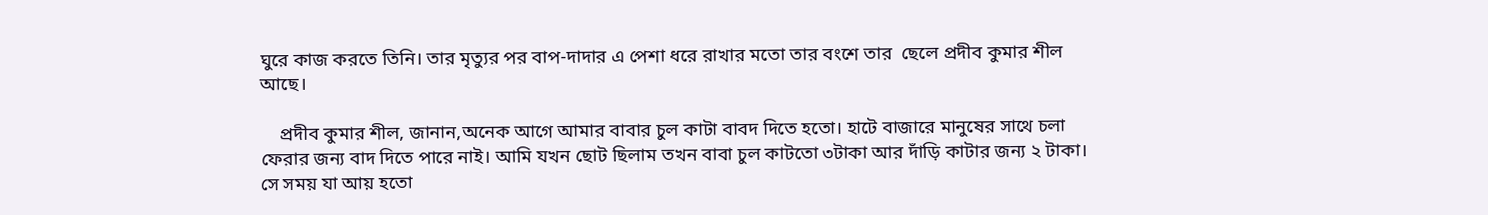ঘুরে কাজ করতে তিনি। তার মৃত্যুর পর বাপ-দাদার এ পেশা ধরে রাখার মতো তার বংশে তার  ছেলে প্রদীব কুমার শীল আছে।

    প্রদীব কুমার শীল, জানান,অনেক আগে আমার বাবার চুল কাটা বাবদ দিতে হতো। হাটে বাজারে মানুষের সাথে চলা ফেরার জন্য বাদ দিতে পারে নাই। আমি যখন ছোট ছিলাম তখন বাবা চুল কাটতো ৩টাকা আর দাঁড়ি কাটার জন্য ২ টাকা। সে সময় যা আয় হতো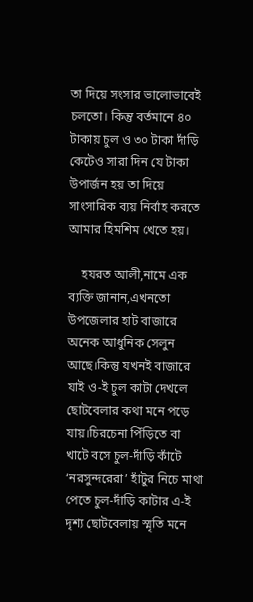তা দিয়ে সংসার ভালোভাবেই চলতো। কিন্তু বর্তমানে ৪০ টাকায় চুল ও ৩০ টাকা দাঁড়ি কেটেও সারা দিন যে টাকা উপার্জন হয় তা দিয়ে সাংসারিক ব্যয় নির্বাহ করতে আমার হিমশিম খেতে হয়।

    হযরত আলী,নামে এক ব্যক্তি জানান,এখনতো উপজেলার হাট বাজারে  অনেক আধুনিক সেলুন আছে।কিন্তু যখনই বাজারে যাই ও-ই চুল কাটা দেখলে ছোটবেলার কথা মনে পড়ে যায়।চিরচেনা পিঁড়িতে বা খাটে বসে চুল-দাঁড়ি কাঁটে ‘নরসুন্দরেরা’ হাঁটুর নিচে মাথা পেতে চুল-দাঁড়ি কাটার এ-ই দৃশ্য ছোটবেলায় স্মৃতি মনে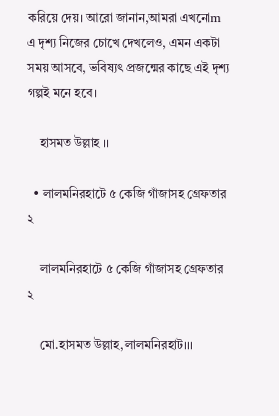করিয়ে দেয়। আরো জানান,আমরা এখনোm এ দৃশ্য নিজের চোখে দেখলেও, এমন একটা সময় আসবে, ভবিষ্যৎ প্রজন্মের কাছে এই দৃশ্য গল্পই মনে হবে।

    হাসমত উল্লাহ ।।

  • লালমনিরহাটে ৫ কেজি গাঁজাসহ গ্রেফতার ২

    লালমনিরহাটে ৫ কেজি গাঁজাসহ গ্রেফতার ২

    মো.হাসমত উল্লাহ,লালমনিরহাট।।।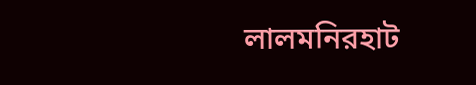লালমনিরহাট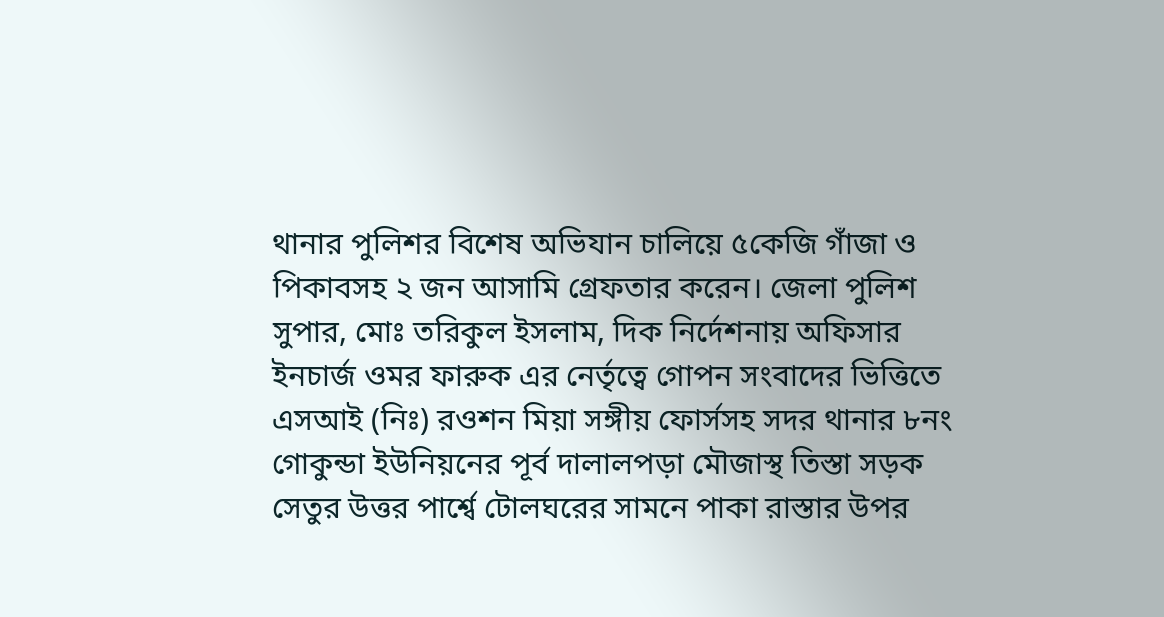থানার পুলিশর বিশেষ অভিযান চালিয়ে ৫কেজি গাঁজা ও পিকাবসহ ২ জন আসামি গ্রেফতার করেন। জেলা পুলিশ সুপার, মোঃ তরিকুল ইসলাম, দিক নির্দেশনায় অফিসার ইনচার্জ ওমর ফারুক এর নের্তৃত্বে গোপন সংবাদের ভিত্তিতে এসআই (নিঃ) রওশন মিয়া সঙ্গীয় ফোর্সসহ সদর থানার ৮নং গোকুন্ডা ইউনিয়নের পূর্ব দালালপড়া মৌজাস্থ তিস্তা সড়ক সেতুর উত্তর পার্শ্বে টোলঘরের সামনে পাকা রাস্তার উপর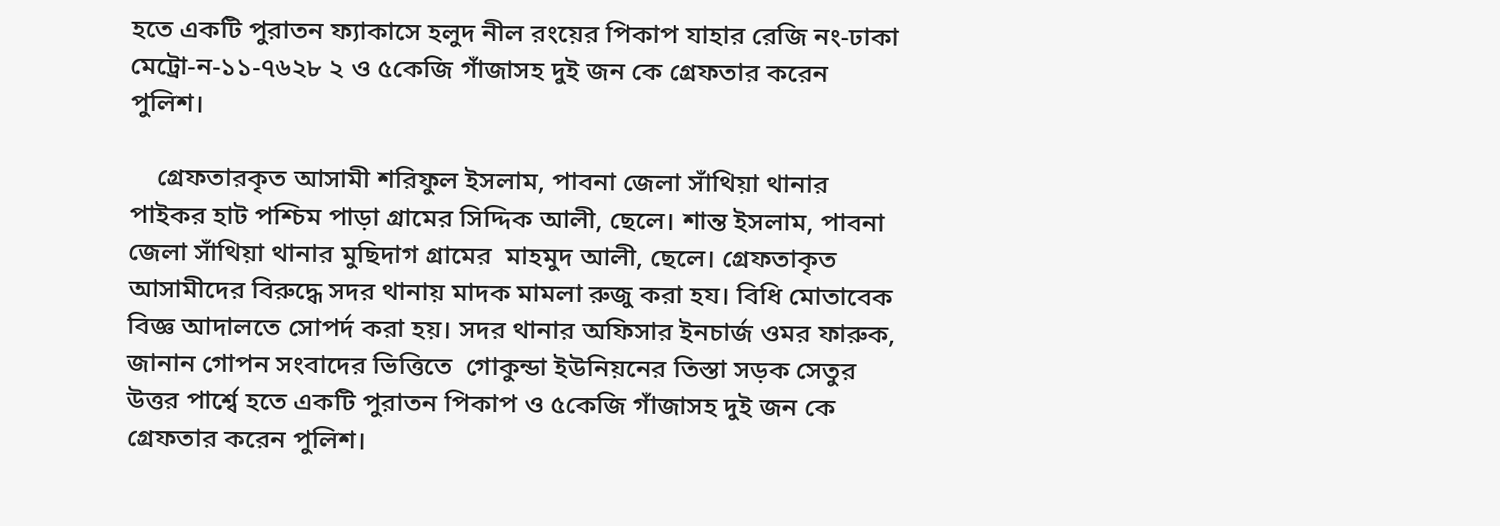হতে একটি পুরাতন ফ্যাকাসে হলুদ নীল রংয়ের পিকাপ যাহার রেজি নং-ঢাকা মেট্রো-ন-১১-৭৬২৮ ২ ও ৫কেজি গাঁজাসহ দুই জন কে গ্রেফতার করেন পুলিশ।

    গ্রেফতারকৃত আসামী শরিফুল ইসলাম, পাবনা জেলা সাঁথিয়া থানার পাইকর হাট পশ্চিম পাড়া গ্রামের সিদ্দিক আলী, ছেলে। শান্ত ইসলাম, পাবনা জেলা সাঁথিয়া থানার মুছিদাগ গ্রামের  মাহমুদ আলী, ছেলে। গ্রেফতাকৃত আসামীদের বিরুদ্ধে সদর থানায় মাদক মামলা রুজু করা হয। বিধি মোতাবেক বিজ্ঞ আদালতে সোপর্দ করা হয়। সদর থানার অফিসার ইনচার্জ ওমর ফারুক, জানান গোপন সংবাদের ভিত্তিতে  গোকুন্ডা ইউনিয়নের তিস্তা সড়ক সেতুর উত্তর পার্শ্বে হতে একটি পুরাতন পিকাপ ও ৫কেজি গাঁজাসহ দুই জন কে গ্রেফতার করেন পুলিশ।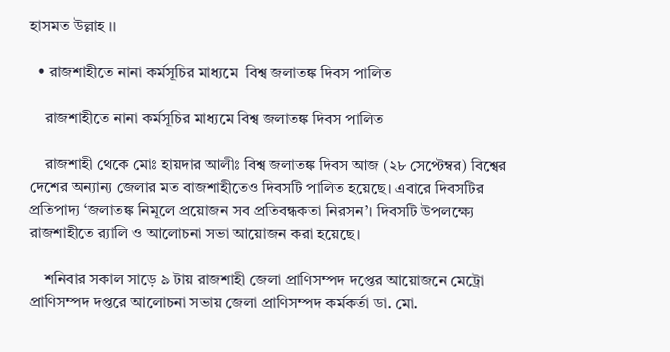হাসমত উল্লাহ ।।

  • রাজশাহীতে নানা কর্মসূচির মাধ্যমে  বিশ্ব জলাতঙ্ক দিবস পালিত

    রাজশাহীতে নানা কর্মসূচির মাধ্যমে বিশ্ব জলাতঙ্ক দিবস পালিত

    রাজশাহী থেকে মোঃ হায়দার আলীঃ বিশ্ব জলাতঙ্ক দিবস আজ (২৮ সেপ্টেম্বর) বিশ্বের দেশের অন্যান্য জেলার মত বাজশাহীতেও দিবসটি পালিত হয়েছে। এবারে দিবসটির প্রতিপাদ্য ‘জলাতঙ্ক নিমূলে প্রয়োজন সব প্রতিবন্ধকতা নিরসন’। দিবসটি উপলক্ষ্যে রাজশাহীতে র‌্যালি ও আলোচনা সভা আয়োজন করা হয়েছে।

    শনিবার সকাল সাড়ে ৯ টায় রাজশাহী জেলা প্রাণিসম্পদ দপ্তের আয়োজনে মেট্রো প্রাণিসম্পদ দপ্তরে আলোচনা সভায় জেলা প্রাণিসম্পদ কর্মকর্তা ডা. মো.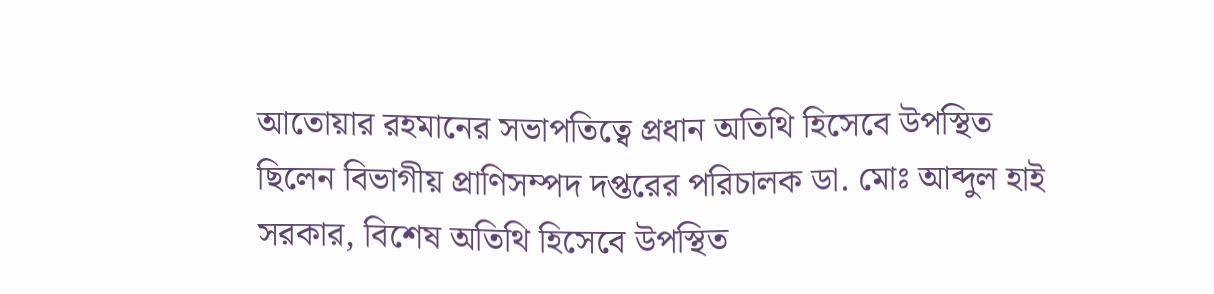আতোয়ার রহমানের সভাপতিত্বে প্রধান অতিথি হিসেবে উপস্থিত ছিলেন বিভাগীয় প্রাণিসম্পদ দপ্তরের পরিচালক ডা. মোঃ আব্দুল হাই সরকার, বিশেষ অতিথি হিসেবে উপস্থিত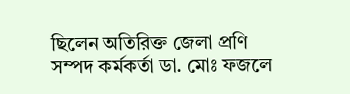ছিলেন অতিরিক্ত জেলা প্রণি সম্পদ কর্মকর্তা ডা. মোঃ ফজলে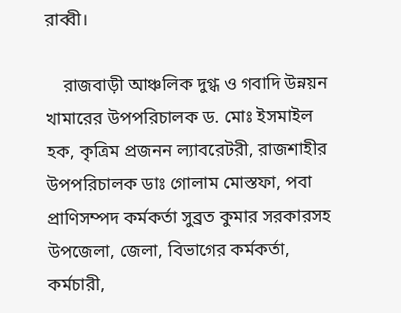রাব্বী।

    রাজবাড়ী আঞ্চলিক দুগ্ধ ও গবাদি উন্নয়ন খামারের উপপরিচালক ড. মোঃ ইসমাইল হক, কৃত্রিম প্রজনন ল্যাবরেটরী, রাজশাহীর উপপরিচালক ডাঃ গোলাম মোস্তফা, পবা প্রাণিসম্পদ কর্মকর্তা সুব্রত কুমার সরকারসহ উপজেলা, জেলা, বিভাগের কর্মকর্তা, কর্মচারী,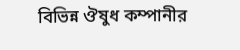বিভিন্ন ঔষুধ কম্পানীর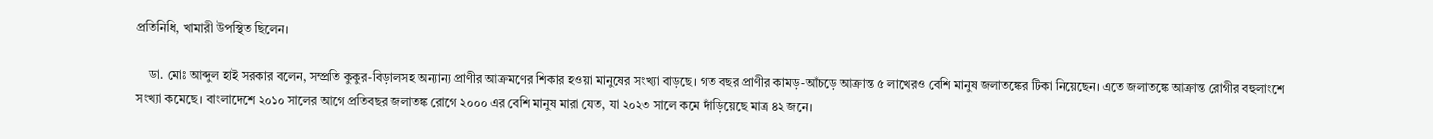প্রতিনিধি, খামারী উপস্থিত ছিলেন।

    ডা. মোঃ আব্দুল হাই সরকার বলেন, সম্প্রতি কুকুর-বিড়ালসহ অন্যান্য প্রাণীর আক্রমণের শিকার হওয়া মানুষের সংখ্যা বাড়ছে। গত বছর প্রাণীর কামড়-আঁচড়ে আক্রান্ত ৫ লাখেরও বেশি মানুষ জলাতঙ্কের টিকা নিয়েছেন। এতে জলাতঙ্কে আক্রান্ত রোগীর বহুলাংশে সংখ্যা কমেছে। বাংলাদেশে ২০১০ সালের আগে প্রতিবছর জলাতঙ্ক রোগে ২০০০ এর বেশি মানুষ মারা যেত, যা ২০২৩ সালে কমে দাঁড়িয়েছে মাত্র ৪২ জনে।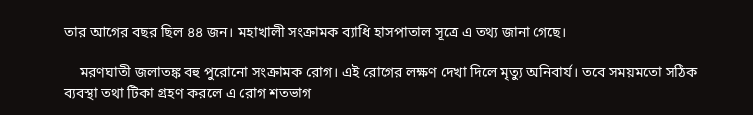তার আগের বছর ছিল ৪৪ জন। মহাখালী সংক্রামক ব্যাধি হাসপাতাল সূত্রে এ তথ্য জানা গেছে।

    মরণঘাতী জলাতঙ্ক বহু পুরোনো সংক্রামক রোগ। এই রোগের লক্ষণ দেখা দিলে মৃত্যু অনিবার্য। তবে সময়মতো সঠিক ব্যবস্থা তথা টিকা গ্রহণ করলে এ রোগ শতভাগ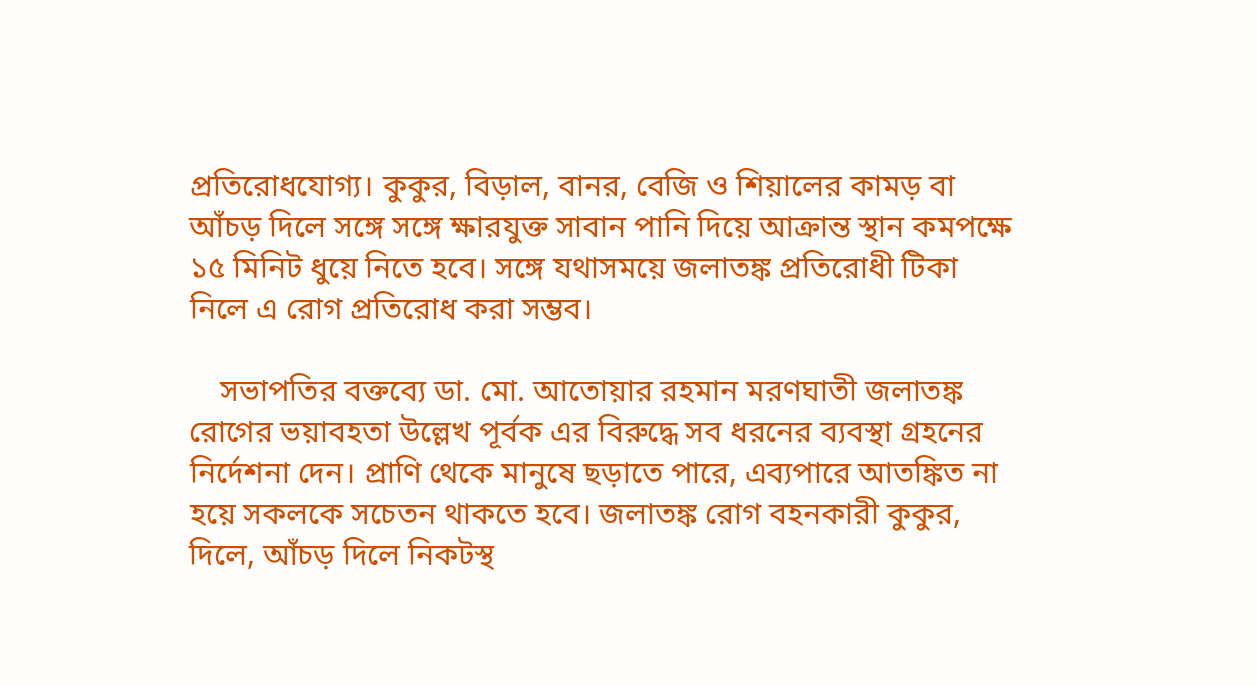প্রতিরোধযোগ্য। কুকুর, বিড়াল, বানর, বেজি ও শিয়ালের কামড় বা আঁচড় দিলে সঙ্গে সঙ্গে ক্ষারযুক্ত সাবান পানি দিয়ে আক্রান্ত স্থান কমপক্ষে ১৫ মিনিট ধুয়ে নিতে হবে। সঙ্গে যথাসময়ে জলাতঙ্ক প্রতিরোধী টিকা নিলে এ রোগ প্রতিরোধ করা সম্ভব।

    সভাপতির বক্তব্যে ডা. মো. আতোয়ার রহমান মরণঘাতী জলাতঙ্ক রোগের ভয়াবহতা উল্লেখ পূর্বক এর বিরুদ্ধে সব ধরনের ব্যবস্থা গ্রহনের নির্দেশনা দেন। প্রাণি থেকে মানুষে ছড়াতে পারে, এব্যপারে আতঙ্কিত না হয়ে সকলকে সচেতন থাকতে হবে। জলাতঙ্ক রোগ বহনকারী কুকুর, দিলে, আঁচড় দিলে নিকটস্থ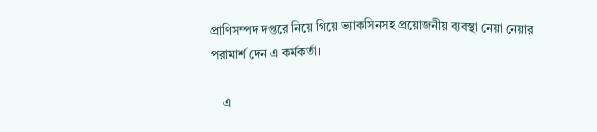প্রাণিসম্পদ দপ্তরে নিয়ে গিয়ে ভ্যাকসিনসহ প্রয়োজনীয় ব্যবস্থা নেয়া নেয়ার পরামার্শ দেন এ কর্মকর্তা।

    এ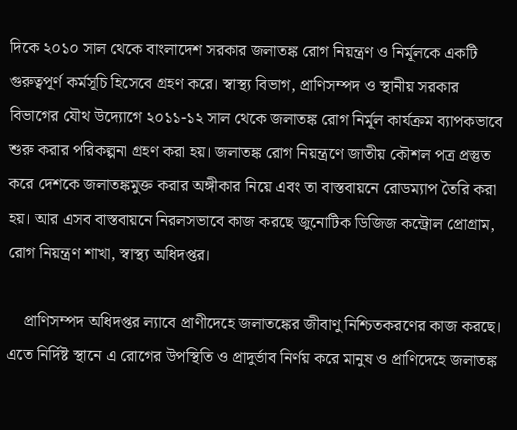দিকে ২০১০ সাল থেকে বাংলাদেশ সরকার জলাতঙ্ক রোগ নিয়ন্ত্রণ ও নির্মূলকে একটি গুরুত্বপূর্ণ কর্মসূচি হিসেবে গ্রহণ করে। স্বাস্থ্য বিভাগ, প্রাণিসম্পদ ও স্থানীয় সরকার বিভাগের যৌথ উদ্যোগে ২০১১-১২ সাল থেকে জলাতঙ্ক রোগ নির্মূল কার্যক্রম ব্যাপকভাবে শুরু করার পরিকল্পনা গ্রহণ করা হয়। জলাতঙ্ক রোগ নিয়ন্ত্রণে জাতীয় কৌশল পত্র প্রস্তুত করে দেশকে জলাতঙ্কমুক্ত করার অঙ্গীকার নিয়ে এবং তা বাস্তবায়নে রোডম্যাপ তৈরি করা হয়। আর এসব বাস্তবায়নে নিরলসভাবে কাজ করছে জুনোটিক ডিজিজ কন্ট্রোল প্রোগ্রাম, রোগ নিয়ন্ত্রণ শাখা, স্বাস্থ্য অধিদপ্তর।

    প্রাণিসম্পদ অধিদপ্তর ল্যাবে প্রাণীদেহে জলাতঙ্কের জীবাণু নিশ্চিতকরণের কাজ করছে। এতে নির্দিষ্ট স্থানে এ রোগের উপস্থিতি ও প্রাদুর্ভাব নির্ণয় করে মানুষ ও প্রাণিদেহে জলাতঙ্ক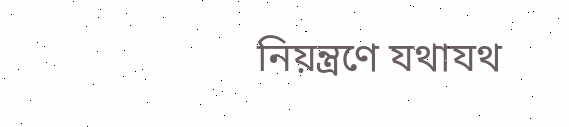নিয়ন্ত্রণে যথাযথ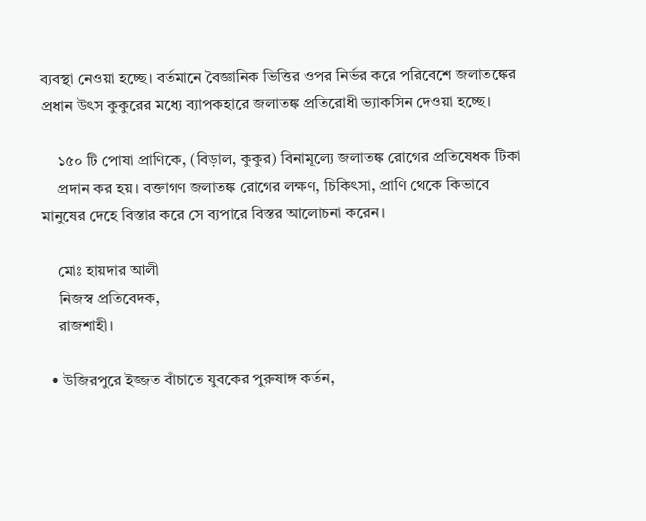ব্যবস্থা নেওয়া হচ্ছে। বর্তমানে বৈজ্ঞানিক ভিত্তির ওপর নির্ভর করে পরিবেশে জলাতঙ্কের প্রধান উৎস কুকুরের মধ্যে ব্যাপকহারে জলাতঙ্ক প্রতিরোধী ভ্যাকসিন দেওয়া হচ্ছে।

    ১৫০ টি পোষা প্রাণিকে, (বিড়াল, কুকুর) বিনামূল্যে জলাতঙ্ক রোগের প্রতিষেধক টিকা
    প্রদান কর হয়। বক্তাগণ জলাতঙ্ক রোগের লক্ষণ, চিকিৎসা, প্রাণি থেকে কিভাবে মানুষের দেহে বিস্তার করে সে ব্যপারে বিস্তর আলোচনা করেন।

    মোঃ হায়দার আলী
    নিজস্ব প্রতিবেদক,
    রাজশাহী।

  • উজিরপুরে ইজ্জত বাঁচাতে যুবকের পুরুষাঙ্গ কর্তন,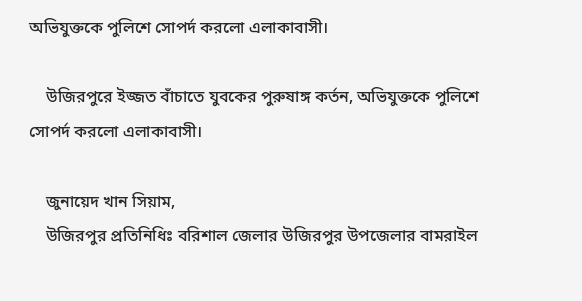অভিযুক্তকে পুলিশে সোপর্দ করলো এলাকাবাসী।

    উজিরপুরে ইজ্জত বাঁচাতে যুবকের পুরুষাঙ্গ কর্তন, অভিযুক্তকে পুলিশে সোপর্দ করলো এলাকাবাসী।

    জুনায়েদ খান সিয়াম,
    উজিরপুর প্রতিনিধিঃ বরিশাল জেলার উজিরপুর উপজেলার বামরাইল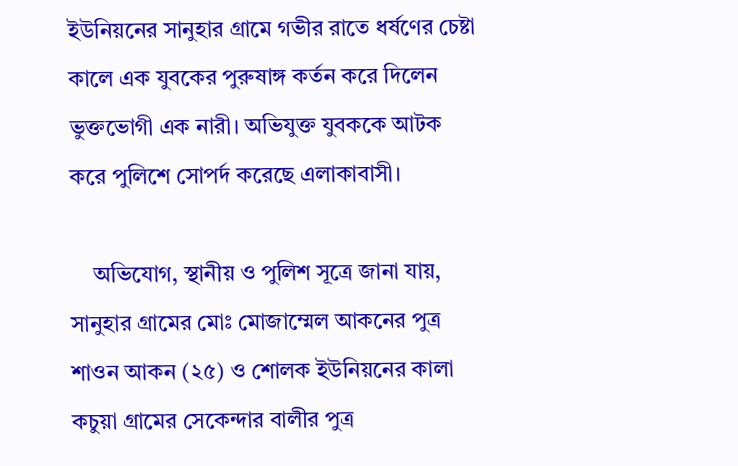ইউনিয়নের সানুহার গ্রামে গভীর রাতে ধর্ষণের চেষ্টা কালে এক যুবকের পুরুষাঙ্গ কর্তন করে দিলেন ভুক্তভোগী এক নারী। অভিযুক্ত যুবককে আটক করে পুলিশে সোপর্দ করেছে এলাকাবাসী।

    অভিযোগ, স্থানীয় ও পুলিশ সূত্রে জানা যায়, সানুহার গ্রামের মোঃ মোজাম্মেল আকনের পুত্র শাওন আকন (২৫) ও শোলক ইউনিয়নের কালা কচুয়া গ্রামের সেকেন্দার বালীর পুত্র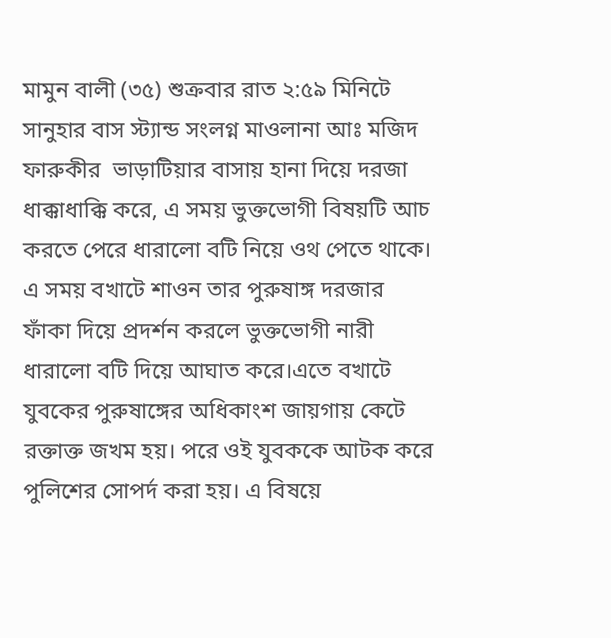মামুন বালী (৩৫) শুক্রবার রাত ২:৫৯ মিনিটে সানুহার বাস স্ট্যান্ড সংলগ্ন মাওলানা আঃ মজিদ ফারুকীর  ভাড়াটিয়ার বাসায় হানা দিয়ে দরজা ধাক্কাধাক্কি করে, এ সময় ভুক্তভোগী বিষয়টি আচ করতে পেরে ধারালো বটি নিয়ে ওথ পেতে থাকে। এ সময় বখাটে শাওন তার পুরুষাঙ্গ দরজার ফাঁকা দিয়ে প্রদর্শন করলে ভুক্তভোগী নারী ধারালো বটি দিয়ে আঘাত করে।এতে বখাটে যুবকের পুরুষাঙ্গের অধিকাংশ জায়গায় কেটে রক্তাক্ত জখম হয়। পরে ওই যুবককে আটক করে পুলিশের সোপর্দ করা হয়। এ বিষয়ে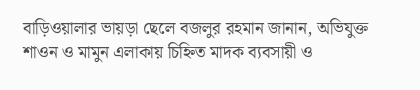বাড়িওয়ালার ভায়ড়া ছেলে বজলুর রহমান জানান, অভিযুক্ত শাওন ও মামুন এলাকায় চিহ্নিত মাদক ব্যবসায়ী ও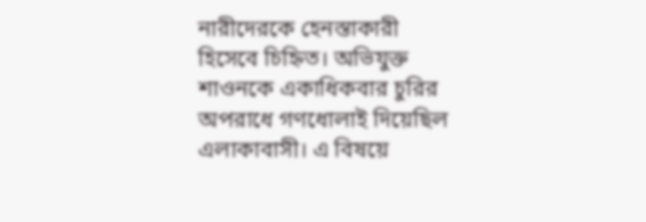নারীদেরকে হেনস্তাকারী হিসেবে চিহ্নিত। অভিযুক্ত শাওনকে একাধিকবার চুরির অপরাধে গণধোলাই দিয়েছিল এলাকাবাসী। এ বিষয়ে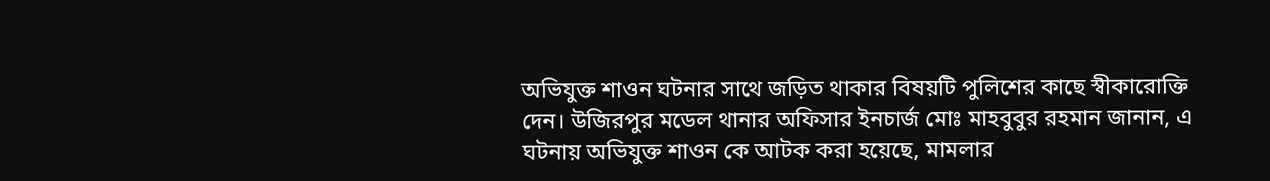অভিযুক্ত শাওন ঘটনার সাথে জড়িত থাকার বিষয়টি পুলিশের কাছে স্বীকারোক্তি দেন। উজিরপুর মডেল থানার অফিসার ইনচার্জ মোঃ মাহবুবুর রহমান জানান, এ ঘটনায় অভিযুক্ত শাওন কে আটক করা হয়েছে, মামলার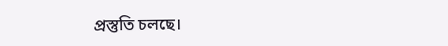প্রস্তুতি চলছে।